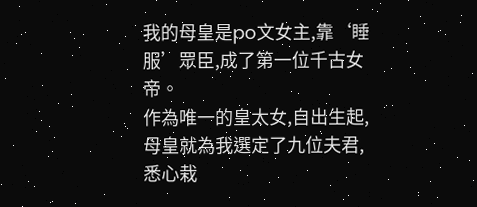我的母皇是po文女主,靠‘睡服’眾臣,成了第一位千古女帝。
作為唯一的皇太女,自出生起,母皇就為我選定了九位夫君,悉心栽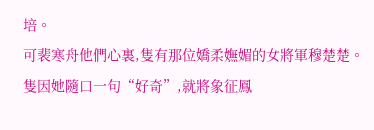培。
可裴寒舟他們心裏,隻有那位嬌柔嫵媚的女將軍穆楚楚。
隻因她隨口一句“好奇”,就將象征鳳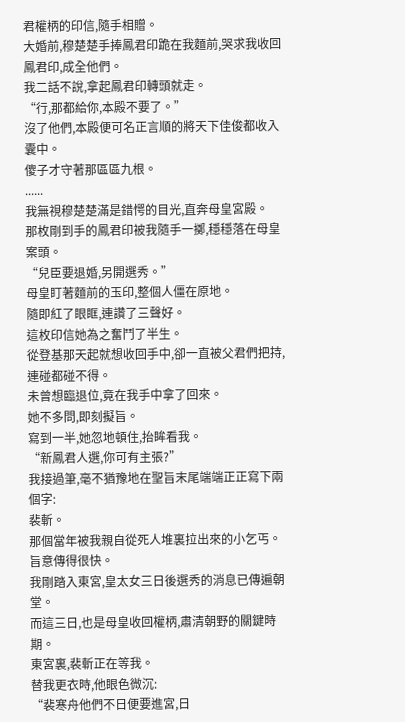君權柄的印信,隨手相贈。
大婚前,穆楚楚手捧鳳君印跪在我麵前,哭求我收回鳳君印,成全他們。
我二話不說,拿起鳳君印轉頭就走。
“行,那都給你,本殿不要了。”
沒了他們,本殿便可名正言順的將天下佳俊都收入囊中。
傻子才守著那區區九根。
......
我無視穆楚楚滿是錯愕的目光,直奔母皇宮殿。
那枚剛到手的鳳君印被我隨手一擲,穩穩落在母皇案頭。
“兒臣要退婚,另開選秀。”
母皇盯著麵前的玉印,整個人僵在原地。
隨即紅了眼眶,連讚了三聲好。
這枚印信她為之奮鬥了半生。
從登基那天起就想收回手中,卻一直被父君們把持,連碰都碰不得。
未曾想臨退位,竟在我手中拿了回來。
她不多問,即刻擬旨。
寫到一半,她忽地頓住,抬眸看我。
“新鳳君人選,你可有主張?”
我接過筆,毫不猶豫地在聖旨末尾端端正正寫下兩個字:
裴斬。
那個當年被我親自從死人堆裏拉出來的小乞丐。
旨意傳得很快。
我剛踏入東宮,皇太女三日後選秀的消息已傳遍朝堂。
而這三日,也是母皇收回權柄,肅清朝野的關鍵時期。
東宮裏,裴斬正在等我。
替我更衣時,他眼色微沉:
“裴寒舟他們不日便要進宮,日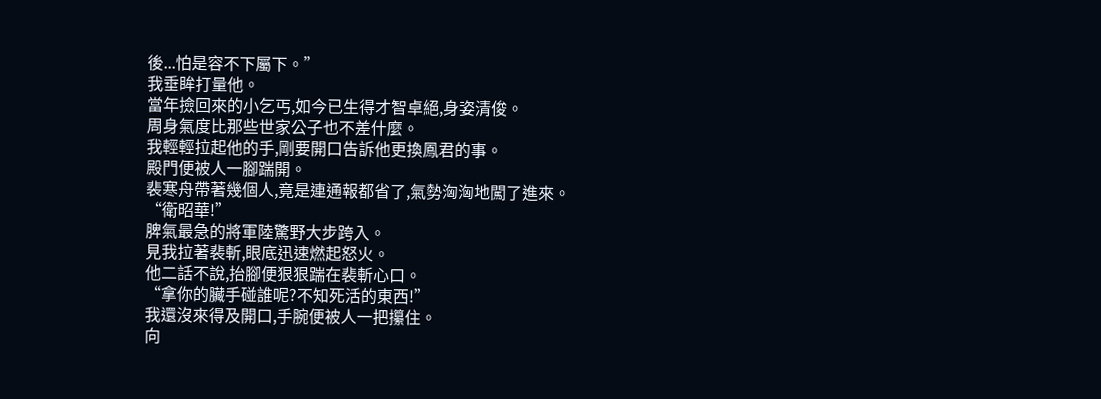後...怕是容不下屬下。”
我垂眸打量他。
當年撿回來的小乞丐,如今已生得才智卓絕,身姿清俊。
周身氣度比那些世家公子也不差什麼。
我輕輕拉起他的手,剛要開口告訴他更換鳳君的事。
殿門便被人一腳踹開。
裴寒舟帶著幾個人,竟是連通報都省了,氣勢洶洶地闖了進來。
“衛昭華!”
脾氣最急的將軍陸驚野大步跨入。
見我拉著裴斬,眼底迅速燃起怒火。
他二話不說,抬腳便狠狠踹在裴斬心口。
“拿你的臟手碰誰呢?不知死活的東西!”
我還沒來得及開口,手腕便被人一把攥住。
向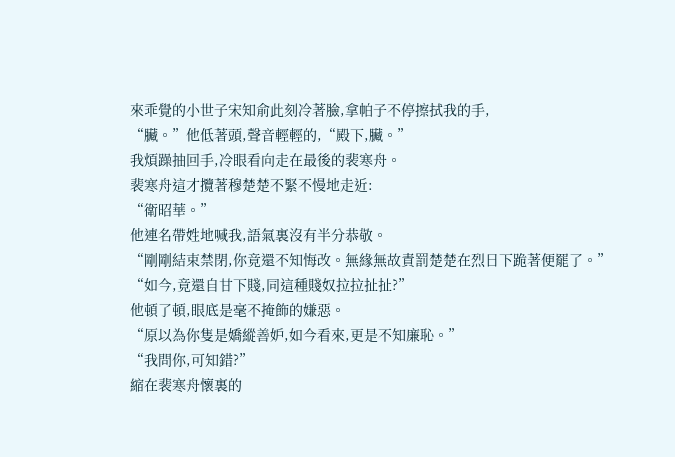來乖覺的小世子宋知俞此刻冷著臉,拿帕子不停擦拭我的手,
“臟。”他低著頭,聲音輕輕的,“殿下,臟。”
我煩躁抽回手,冷眼看向走在最後的裴寒舟。
裴寒舟這才攬著穆楚楚不緊不慢地走近:
“衛昭華。”
他連名帶姓地喊我,語氣裏沒有半分恭敬。
“剛剛結束禁閉,你竟還不知悔改。無緣無故責罰楚楚在烈日下跪著便罷了。”
“如今,竟還自甘下賤,同這種賤奴拉拉扯扯?”
他頓了頓,眼底是毫不掩飾的嫌惡。
“原以為你隻是嬌縱善妒,如今看來,更是不知廉恥。”
“我問你,可知錯?”
縮在裴寒舟懷裏的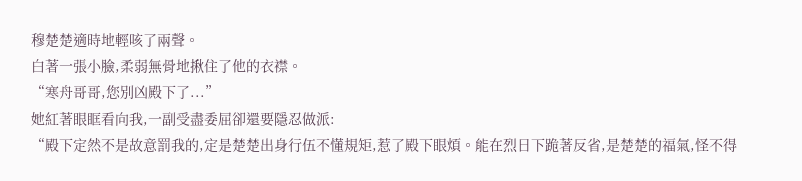穆楚楚適時地輕咳了兩聲。
白著一張小臉,柔弱無骨地揪住了他的衣襟。
“寒舟哥哥,您別凶殿下了...”
她紅著眼眶看向我,一副受盡委屈卻還要隱忍做派:
“殿下定然不是故意罰我的,定是楚楚出身行伍不懂規矩,惹了殿下眼煩。能在烈日下跪著反省,是楚楚的福氣,怪不得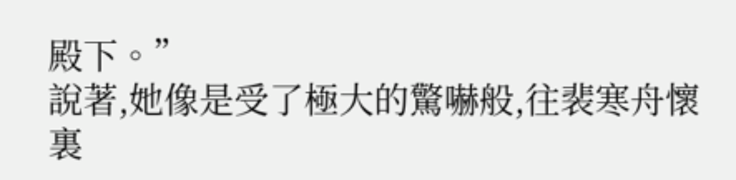殿下。”
說著,她像是受了極大的驚嚇般,往裴寒舟懷裏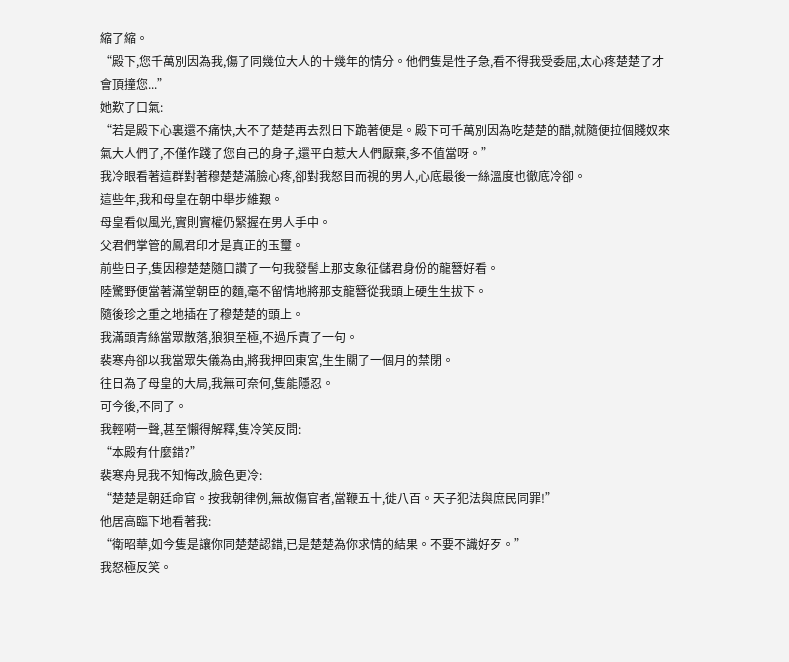縮了縮。
“殿下,您千萬別因為我,傷了同幾位大人的十幾年的情分。他們隻是性子急,看不得我受委屈,太心疼楚楚了才會頂撞您...”
她歎了口氣:
“若是殿下心裏還不痛快,大不了楚楚再去烈日下跪著便是。殿下可千萬別因為吃楚楚的醋,就隨便拉個賤奴來氣大人們了,不僅作踐了您自己的身子,還平白惹大人們厭棄,多不值當呀。”
我冷眼看著這群對著穆楚楚滿臉心疼,卻對我怒目而視的男人,心底最後一絲溫度也徹底冷卻。
這些年,我和母皇在朝中舉步維艱。
母皇看似風光,實則實權仍緊握在男人手中。
父君們掌管的鳳君印才是真正的玉璽。
前些日子,隻因穆楚楚隨口讚了一句我發髻上那支象征儲君身份的龍簪好看。
陸驚野便當著滿堂朝臣的麵,毫不留情地將那支龍簪從我頭上硬生生拔下。
隨後珍之重之地插在了穆楚楚的頭上。
我滿頭青絲當眾散落,狼狽至極,不過斥責了一句。
裴寒舟卻以我當眾失儀為由,將我押回東宮,生生關了一個月的禁閉。
往日為了母皇的大局,我無可奈何,隻能隱忍。
可今後,不同了。
我輕嗬一聲,甚至懶得解釋,隻冷笑反問:
“本殿有什麼錯?”
裴寒舟見我不知悔改,臉色更冷:
“楚楚是朝廷命官。按我朝律例,無故傷官者,當鞭五十,徙八百。天子犯法與庶民同罪!”
他居高臨下地看著我:
“衛昭華,如今隻是讓你同楚楚認錯,已是楚楚為你求情的結果。不要不識好歹。”
我怒極反笑。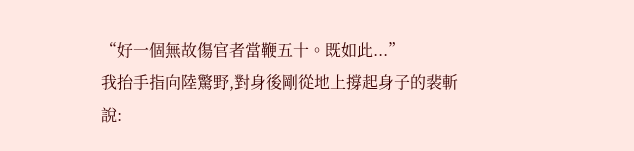“好一個無故傷官者當鞭五十。既如此...”
我抬手指向陸驚野,對身後剛從地上撐起身子的裴斬說: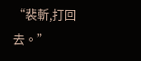“裴斬,打回去。”